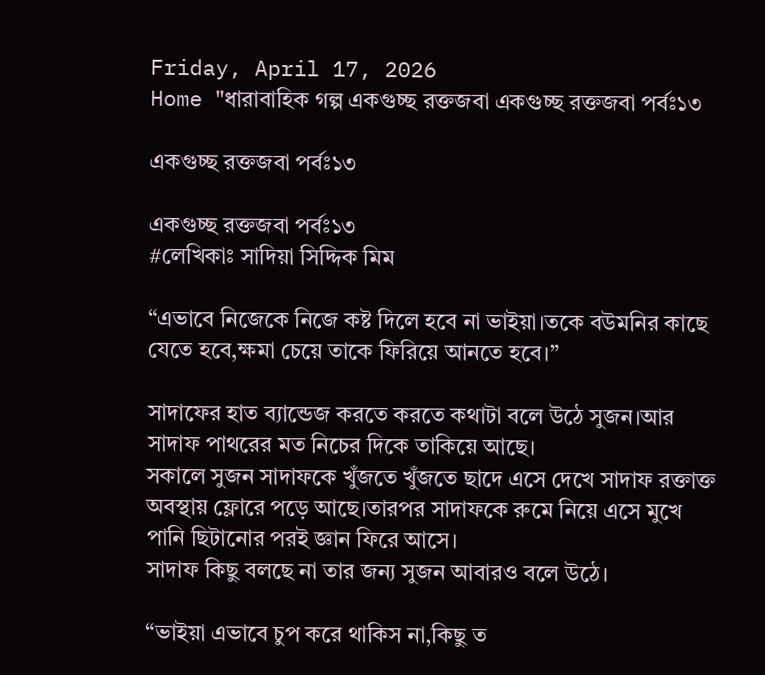Friday, April 17, 2026
Home "ধারাবাহিক গল্প একগুচ্ছ রক্তজবা একগুচ্ছ রক্তজবা পর্বঃ১৩

একগুচ্ছ রক্তজবা পর্বঃ১৩

একগুচ্ছ রক্তজবা পর্বঃ১৩
#লেখিকাঃ সাদিয়া সিদ্দিক মিম

“এভাবে নিজেকে নিজে কষ্ট দিলে হবে না ভাইয়া।তকে বউমনির কাছে যেতে হবে,ক্ষমা চেয়ে তাকে ফিরিয়ে আনতে হবে।”

সাদাফের হাত ব্যান্ডেজ করতে করতে কথাটা বলে উঠে সুজন।আর সাদাফ পাথরের মত নিচের দিকে তাকিয়ে আছে।
সকালে সুজন সাদাফকে খুঁজতে খুঁজতে ছাদে এসে দেখে সাদাফ রক্তাক্ত অবস্থায় ফ্লোরে পড়ে আছে।তারপর সাদাফকে রুমে নিয়ে এসে মুখে পানি ছিটানোর পরই জ্ঞান ফিরে আসে।
সাদাফ কিছু বলছে না তার জন্য সুজন আবারও বলে উঠে।

“ভাইয়া এভাবে চুপ করে থাকিস না,কিছু ত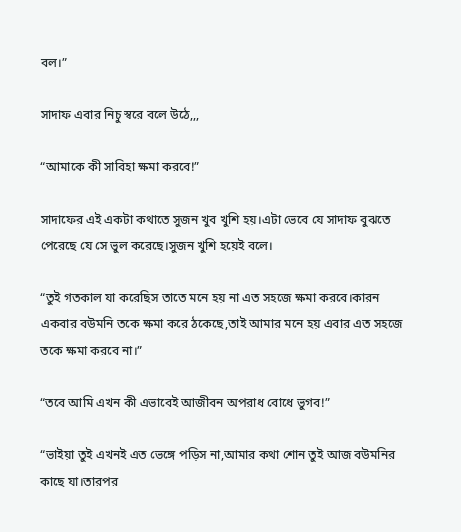বল।”

সাদাফ এবার নিচু স্বরে বলে উঠে,,,

“আমাকে কী সাবিহা ক্ষমা করবে!”

সাদাফের এই একটা কথাতে সুজন খুব খুশি হয়।এটা ভেবে যে সাদাফ বুঝতে পেরেছে যে সে ভুল করেছে।সুজন খুশি হয়েই বলে।

“তুই গতকাল যা করেছিস তাতে মনে হয় না এত সহজে ক্ষমা করবে।কারন একবার বউমনি তকে ক্ষমা করে ঠকেছে,তাই আমার মনে হয় এবার এত সহজে তকে ক্ষমা করবে না।”

“তবে আমি এখন কী এভাবেই আজীবন অপরাধ বোধে ভুগব!”

“ভাইয়া তুই এখনই এত ভেঙ্গে পড়িস না,আমার কথা শোন তুই আজ বউমনির কাছে যা।তারপর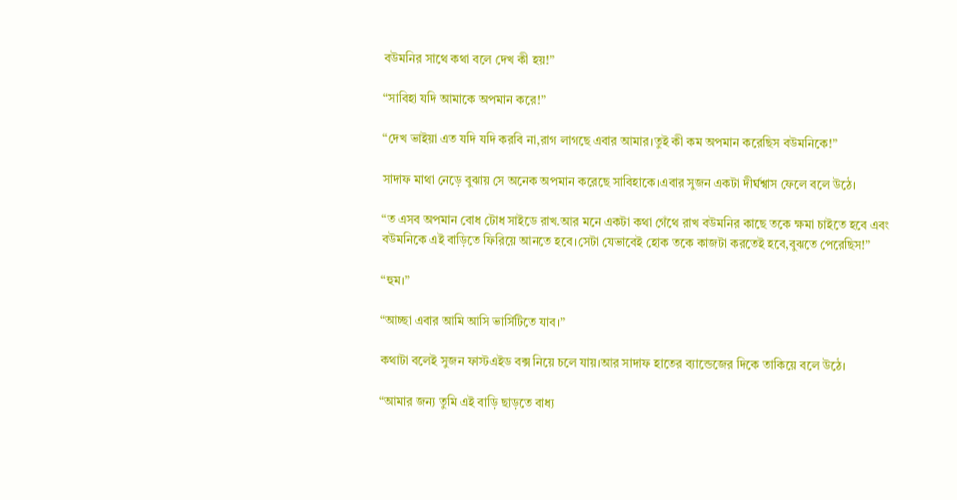বউমনির সাথে কথা বলে দেখ কী হয়!”

“সাবিহা যদি আমাকে অপমান করে!”

“দেখ ভাইয়া এত যদি যদি করবি না,রাগ লাগছে এবার আমার।তুই কী কম অপমান করেছিস বউমনিকে!”

সাদাফ মাথা নেড়ে বুঝায় সে অনেক অপমান করেছে সাবিহাকে।এবার সুজন একটা দীর্ঘশ্বাস ফেলে বলে উঠে।

“ত এসব অপমান বোধ টোধ সাইডে রাখ.আর মনে একটা কথা গেঁথে রাখ বউমনির কাছে তকে ক্ষমা চাইতে হবে এবং বউমনিকে এই বাড়িতে ফিরিয়ে আনতে হবে।সেটা যেভাবেই হোক তকে কাজটা করতেই হবে,বুঝতে পেরেছিস!”

“হুম।”

“আচ্ছা এবার আমি আসি ভার্সিটিতে যাব।”

কথাটা বলেই সুজন ফাস্টএইড বক্স নিয়ে চলে যায়।আর সাদাফ হাতের ব্যান্ডেজের দিকে তাকিয়ে বলে উঠে।

“আমার জন্য তুমি এই বাড়ি ছাড়তে বাধ্য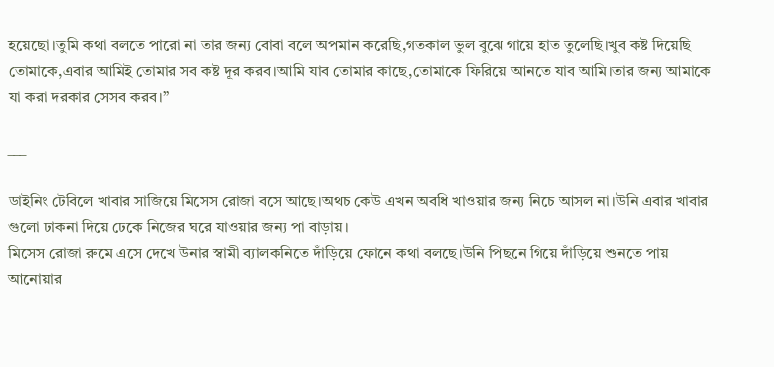হয়েছো।তুমি কথা বলতে পারো না তার জন্য বোবা বলে অপমান করেছি,গতকাল ভুল বুঝে গায়ে হাত তুলেছি।খুব কষ্ট দিয়েছি তোমাকে,এবার আমিই তোমার সব কষ্ট দূর করব।আমি যাব তোমার কাছে,তোমাকে ফিরিয়ে আনতে যাব আমি।তার জন্য আমাকে যা করা দরকার সেসব করব।”

___

ডাইনিং টেবিলে খাবার সাজিয়ে মিসেস রোজা বসে আছে।অথচ কেউ এখন অবধি খাওয়ার জন্য নিচে আসল না।উনি এবার খাবার গুলো ঢাকনা দিয়ে ঢেকে নিজের ঘরে যাওয়ার জন্য পা বাড়ায়।
মিসেস রোজা রুমে এসে দেখে উনার স্বামী ব্যালকনিতে দাঁড়িয়ে ফোনে কথা বলছে।উনি পিছনে গিয়ে দাঁড়িয়ে শুনতে পায় আনোয়ার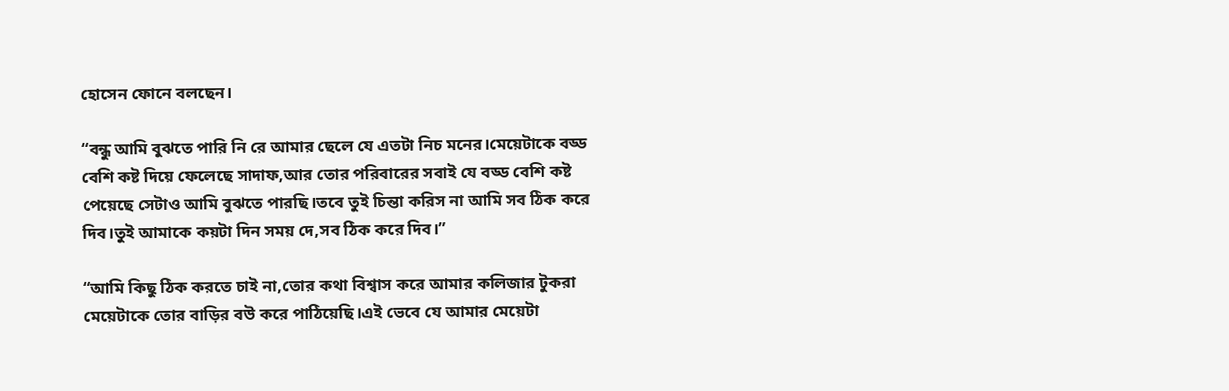হোসেন ফোনে বলছেন।

“বন্ধু আমি বুঝতে পারি নি রে আমার ছেলে যে এতটা নিচ মনের।মেয়েটাকে বড্ড বেশি কষ্ট দিয়ে ফেলেছে সাদাফ,আর তোর পরিবারের সবাই যে বড্ড বেশি কষ্ট পেয়েছে সেটাও আমি বুঝতে পারছি।তবে তুই চিন্তা করিস না আমি সব ঠিক করে দিব।তুই আমাকে কয়টা দিন সময় দে,সব ঠিক করে দিব।”

“আমি কিছু ঠিক করতে চাই না,তোর কথা বিশ্বাস করে আমার কলিজার টুকরা মেয়েটাকে তোর বাড়ির বউ করে পাঠিয়েছি।এই ভেবে যে আমার মেয়েটা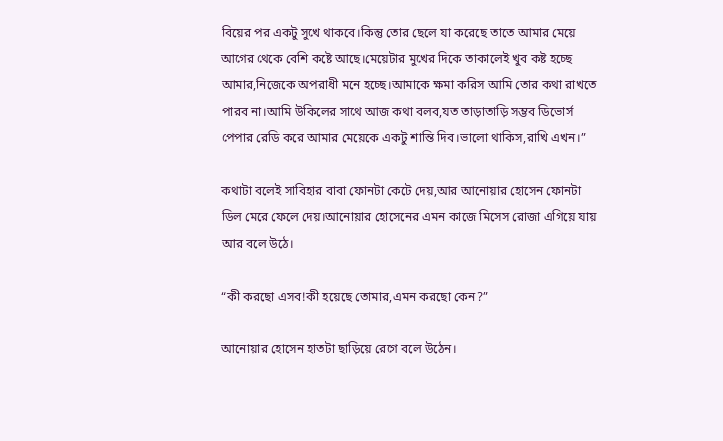বিয়ের পর একটু সুখে থাকবে।কিন্তু তোর ছেলে যা করেছে তাতে আমার মেয়ে আগের থেকে বেশি কষ্টে আছে।মেয়েটার মুখের দিকে তাকালেই খুব কষ্ট হচ্ছে আমার,নিজেকে অপরাধী মনে হচ্ছে।আমাকে ক্ষমা করিস আমি তোর কথা রাখতে পারব না।আমি উকিলের সাথে আজ কথা বলব,যত তাড়াতাড়ি সম্ভব ডিভোর্স পেপার রেডি করে আমার মেয়েকে একটু শান্তি দিব।ভালো থাকিস,রাখি এখন।”

কথাটা বলেই সাবিহার বাবা ফোনটা কেটে দেয়,আর আনোয়ার হোসেন ফোনটা ডিল মেরে ফেলে দেয়।আনোয়ার হোসেনের এমন কাজে মিসেস রোজা এগিয়ে যায় আর বলে উঠে।

“কী করছো এসব!কী হয়েছে তোমার,এমন করছো কেন?”

আনোয়ার হোসেন হাতটা ছাড়িয়ে রেগে বলে উঠেন।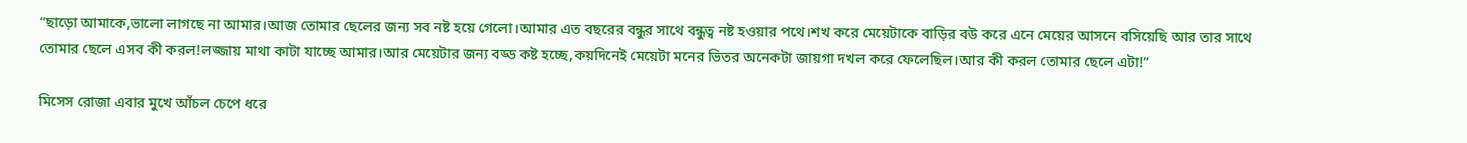“ছাড়ো আমাকে,ভালো লাগছে না আমার।আজ তোমার ছেলের জন্য সব নষ্ট হয়ে গেলো।আমার এত বছরের বন্ধুর সাথে বন্ধুত্ব নষ্ট হওয়ার পথে।শখ করে মেয়েটাকে বাড়ির বউ করে এনে মেয়ের আসনে বসিয়েছি আর তার সাথে তোমার ছেলে এসব কী করল!লজ্জায় মাথা কাটা যাচ্ছে আমার।আর মেয়েটার জন্য বড্ড কষ্ট হচ্ছে,কয়দিনেই মেয়েটা মনের ভিতর অনেকটা জায়গা দখল করে ফেলেছিল।আর কী করল তোমার ছেলে এটা!”

মিসেস রোজা এবার মুখে আঁচল চেপে ধরে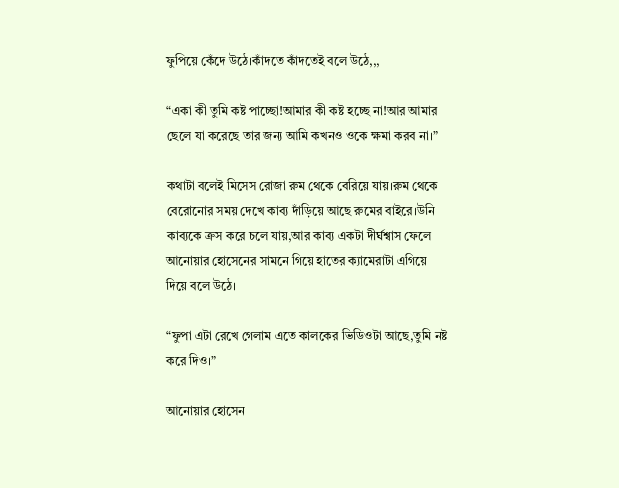ফুপিয়ে কেঁদে উঠে।কাঁদতে কাঁদতেই বলে উঠে,,,

“একা কী তুমি কষ্ট পাচ্ছো!আমার কী কষ্ট হচ্ছে না!আর আমার ছেলে যা করেছে তার জন্য আমি কখনও ওকে ক্ষমা করব না।”

কথাটা বলেই মিসেস রোজা রুম থেকে বেরিয়ে যায়।রুম থেকে বেরোনোর সময় দেখে কাব্য দাঁড়িয়ে আছে রুমের বাইরে।উনি কাব্যকে ক্রস করে চলে যায়,আর কাব্য একটা দীর্ঘশ্বাস ফেলে আনোয়ার হোসেনের সামনে গিয়ে হাতের ক্যামেরাটা এগিয়ে দিয়ে বলে উঠে।

“ফুপা এটা রেখে গেলাম এতে কালকের ভিডিওটা আছে,তুমি নষ্ট করে দিও।”

আনোয়ার হোসেন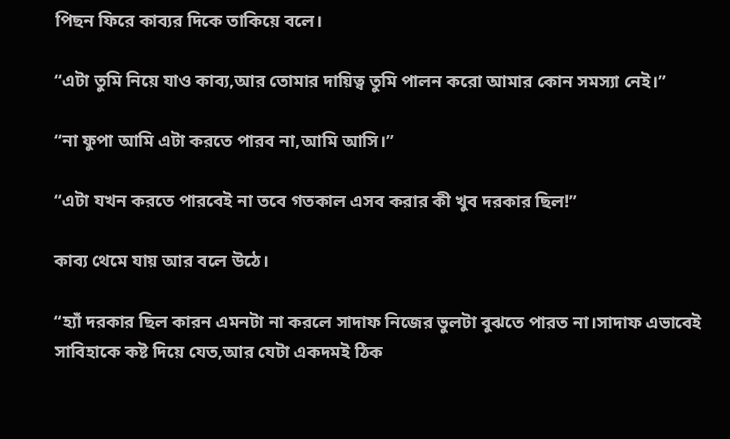পিছন ফিরে কাব্যর দিকে তাকিয়ে বলে।

“এটা তুমি নিয়ে যাও কাব্য,আর তোমার দায়িত্ব তুমি পালন করো আমার কোন সমস্যা নেই।”

“না ফুপা আমি এটা করতে পারব না,আমি আসি।”

“এটা যখন করতে পারবেই না তবে গতকাল এসব করার কী খুব দরকার ছিল!”

কাব্য থেমে যায় আর বলে উঠে।

“হ্যাঁ দরকার ছিল কারন এমনটা না করলে সাদাফ নিজের ভুলটা বুঝতে পারত না।সাদাফ এভাবেই সাবিহাকে কষ্ট দিয়ে যেত,আর যেটা একদমই ঠিক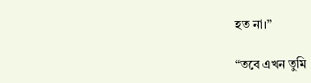হত না।”

“তবে এখন তুমি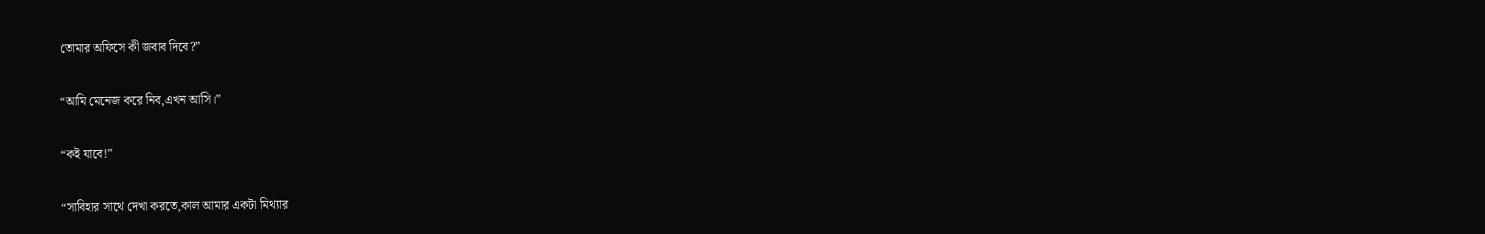তোমার অফিসে কী জবাব দিবে?”

“আমি মেনেজ করে নিব,এখন আসি।”

“কই যাবে!”

“সাবিহার সাথে দেখা করতে,কাল আমার একটা মিথ্যার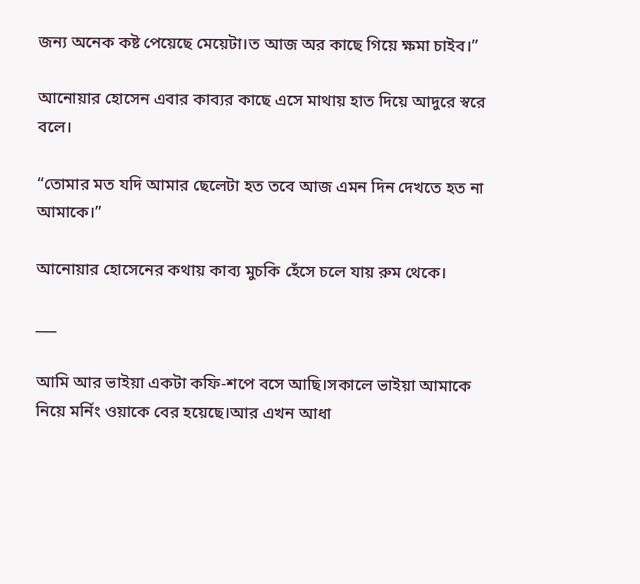জন্য অনেক কষ্ট পেয়েছে মেয়েটা।ত আজ অর কাছে গিয়ে ক্ষমা চাইব।”

আনোয়ার হোসেন এবার কাব্যর কাছে এসে মাথায় হাত দিয়ে আদুরে স্বরে বলে।

“তোমার মত যদি আমার ছেলেটা হত তবে আজ এমন দিন দেখতে হত না আমাকে।”

আনোয়ার হোসেনের কথায় কাব্য মুচকি হেঁসে চলে যায় রুম থেকে।

___

আমি আর ভাইয়া একটা কফি-শপে বসে আছি।সকালে ভাইয়া আমাকে নিয়ে মর্নিং ওয়াকে বের হয়েছে।আর এখন আধা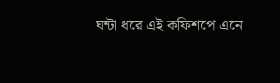ঘন্টা ধরে এই কফিশপে এনে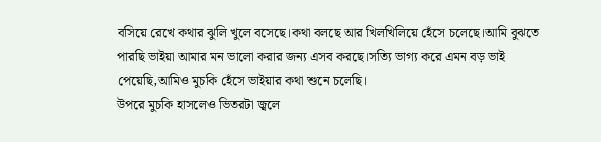বসিয়ে রেখে কথার ঝুলি খুলে বসেছে।কথা বলছে আর খিলখিলিয়ে হেঁসে চলেছে।আমি বুঝতে পারছি ভাইয়া আমার মন ভালো করার জন্য এসব করছে।সত্যি ভাগ্য করে এমন বড় ভাই পেয়েছি,আমিও মুচকি হেঁসে ভাইয়ার কথা শুনে চলেছি।
উপরে মুচকি হাসলেও ভিতরটা জ্বলে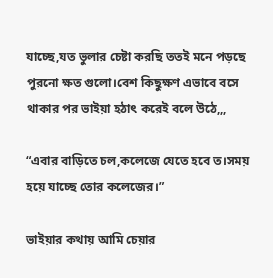যাচ্ছে,যত ভুলার চেষ্টা করছি ততই মনে পড়ছে পুরনো ক্ষত গুলো।বেশ কিছুক্ষণ এভাবে বসে থাকার পর ভাইয়া হঠাৎ করেই বলে উঠে,,,

“এবার বাড়িতে চল,কলেজে যেতে হবে ত।সময় হয়ে যাচ্ছে তোর কলেজের।”

ভাইয়ার কথায় আমি চেয়ার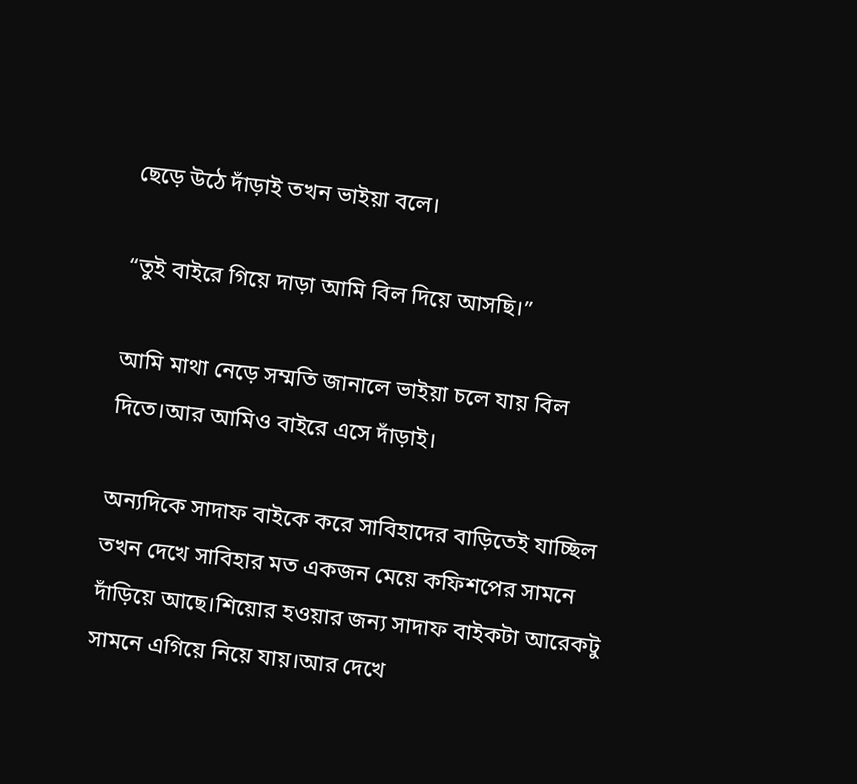ছেড়ে উঠে দাঁড়াই তখন ভাইয়া বলে।

“তুই বাইরে গিয়ে দাড়া আমি বিল দিয়ে আসছি।”

আমি মাথা নেড়ে সম্মতি জানালে ভাইয়া চলে যায় বিল দিতে।আর আমিও বাইরে এসে দাঁড়াই।

অন্যদিকে সাদাফ বাইকে করে সাবিহাদের বাড়িতেই যাচ্ছিল তখন দেখে সাবিহার মত একজন মেয়ে কফিশপের সামনে দাঁড়িয়ে আছে।শিয়োর হওয়ার জন্য সাদাফ বাইকটা আরেকটু সামনে এগিয়ে নিয়ে যায়।আর দেখে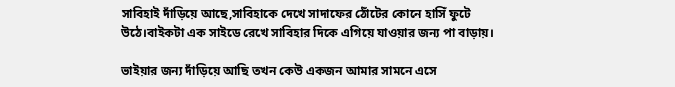সাবিহাই দাঁড়িয়ে আছে,সাবিহাকে দেখে সাদাফের ঠোঁটের কোনে হাসিঁ ফুটে উঠে।বাইকটা এক সাইডে রেখে সাবিহার দিকে এগিয়ে যাওয়ার জন্য পা বাড়ায়।

ভাইয়ার জন্য দাঁড়িয়ে আছি তখন কেউ একজন আমার সামনে এসে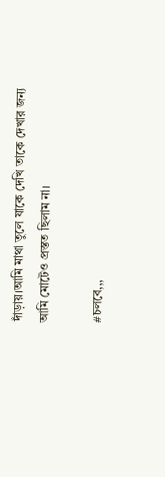দাঁড়ায়।আমি মাথা তুলে যাকে দেখি তাকে দেখার জন্য আমি মোটেও প্রস্তত ছিলাম না।

#চলবে,,,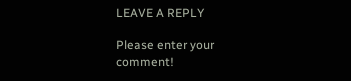LEAVE A REPLY

Please enter your comment!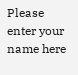Please enter your name here